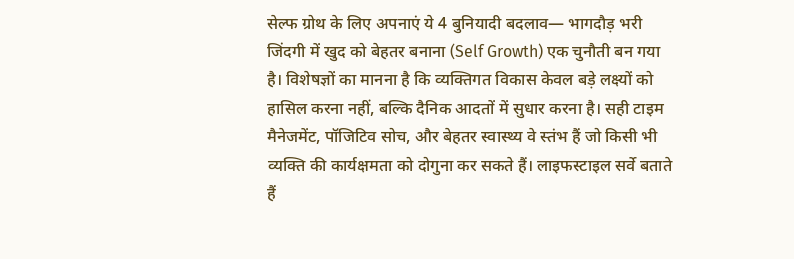सेल्फ ग्रोथ के लिए अपनाएं ये 4 बुनियादी बदलाव— भागदौड़ भरी जिंदगी में खुद को बेहतर बनाना (Self Growth) एक चुनौती बन गया है। विशेषज्ञों का मानना है कि व्यक्तिगत विकास केवल बड़े लक्ष्यों को हासिल करना नहीं, बल्कि दैनिक आदतों में सुधार करना है। सही टाइम मैनेजमेंट, पॉजिटिव सोच, और बेहतर स्वास्थ्य वे स्तंभ हैं जो किसी भी व्यक्ति की कार्यक्षमता को दोगुना कर सकते हैं। लाइफस्टाइल सर्वे बताते हैं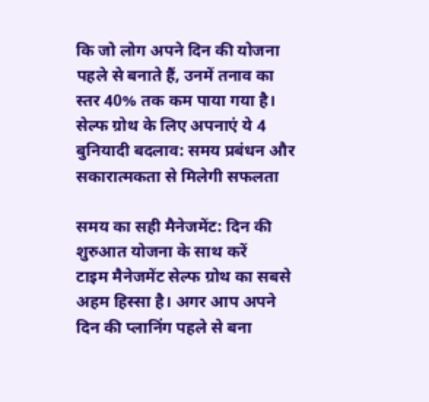कि जो लोग अपने दिन की योजना पहले से बनाते हैं, उनमें तनाव का स्तर 40% तक कम पाया गया है।
सेल्फ ग्रोथ के लिए अपनाएं ये 4 बुनियादी बदलाव: समय प्रबंधन और सकारात्मकता से मिलेगी सफलता

समय का सही मैनेजमेंट: दिन की शुरुआत योजना के साथ करें
टाइम मैनेजमेंट सेल्फ ग्रोथ का सबसे अहम हिस्सा है। अगर आप अपने दिन की प्लानिंग पहले से बना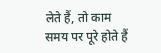लेते हैं, तो काम समय पर पूरे होते हैं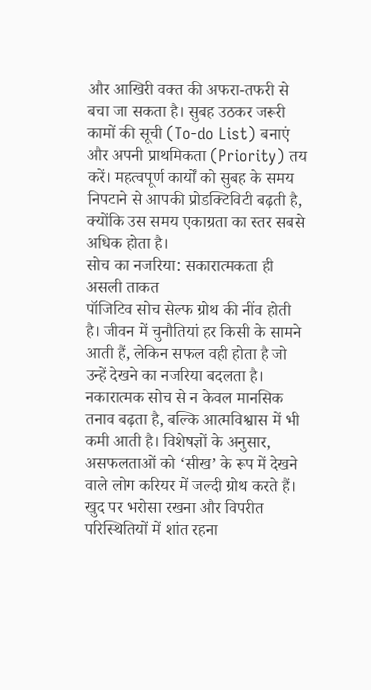और आखिरी वक्त की अफरा-तफरी से बचा जा सकता है। सुबह उठकर जरूरी कामों की सूची (To-do List) बनाएं और अपनी प्राथमिकता (Priority) तय करें। महत्वपूर्ण कार्यों को सुबह के समय निपटाने से आपकी प्रोडक्टिविटी बढ़ती है, क्योंकि उस समय एकाग्रता का स्तर सबसे अधिक होता है।
सोच का नजरिया: सकारात्मकता ही असली ताकत
पॉजिटिव सोच सेल्फ ग्रोथ की नींव होती है। जीवन में चुनौतियां हर किसी के सामने आती हैं, लेकिन सफल वही होता है जो उन्हें देखने का नजरिया बदलता है। नकारात्मक सोच से न केवल मानसिक तनाव बढ़ता है, बल्कि आत्मविश्वास में भी कमी आती है। विशेषज्ञों के अनुसार, असफलताओं को ‘सीख’ के रूप में देखने वाले लोग करियर में जल्दी ग्रोथ करते हैं। खुद पर भरोसा रखना और विपरीत परिस्थितियों में शांत रहना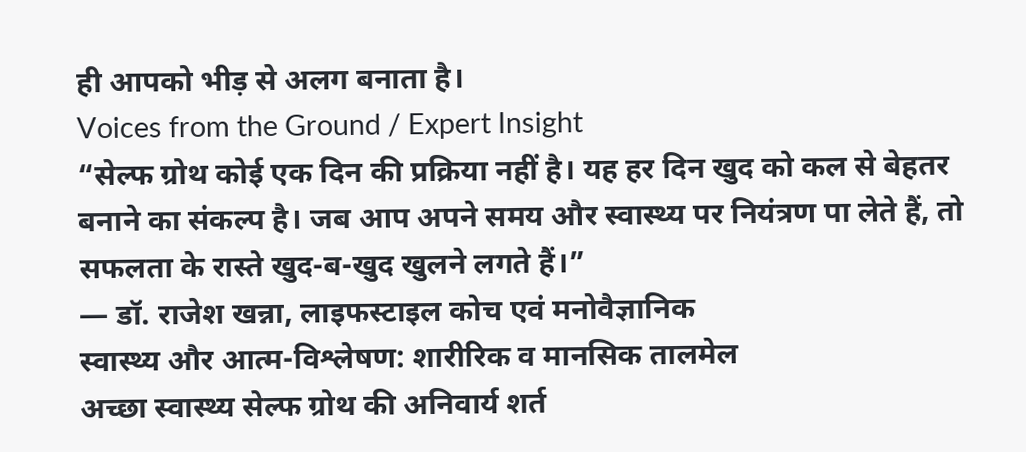ही आपको भीड़ से अलग बनाता है।
Voices from the Ground / Expert Insight
“सेल्फ ग्रोथ कोई एक दिन की प्रक्रिया नहीं है। यह हर दिन खुद को कल से बेहतर बनाने का संकल्प है। जब आप अपने समय और स्वास्थ्य पर नियंत्रण पा लेते हैं, तो सफलता के रास्ते खुद-ब-खुद खुलने लगते हैं।”
— डॉ. राजेश खन्ना, लाइफस्टाइल कोच एवं मनोवैज्ञानिक
स्वास्थ्य और आत्म-विश्लेषण: शारीरिक व मानसिक तालमेल
अच्छा स्वास्थ्य सेल्फ ग्रोथ की अनिवार्य शर्त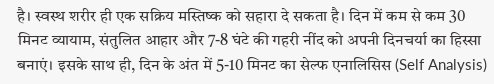है। स्वस्थ शरीर ही एक सक्रिय मस्तिष्क को सहारा दे सकता है। दिन में कम से कम 30 मिनट व्यायाम, संतुलित आहार और 7-8 घंटे की गहरी नींद को अपनी दिनचर्या का हिस्सा बनाएं। इसके साथ ही, दिन के अंत में 5-10 मिनट का सेल्फ एनालिसिस (Self Analysis)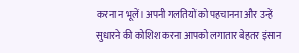करना न भूलें। अपनी गलतियों को पहचानना और उन्हें सुधारने की कोशिश करना आपको लगातार बेहतर इंसान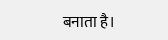बनाता है।